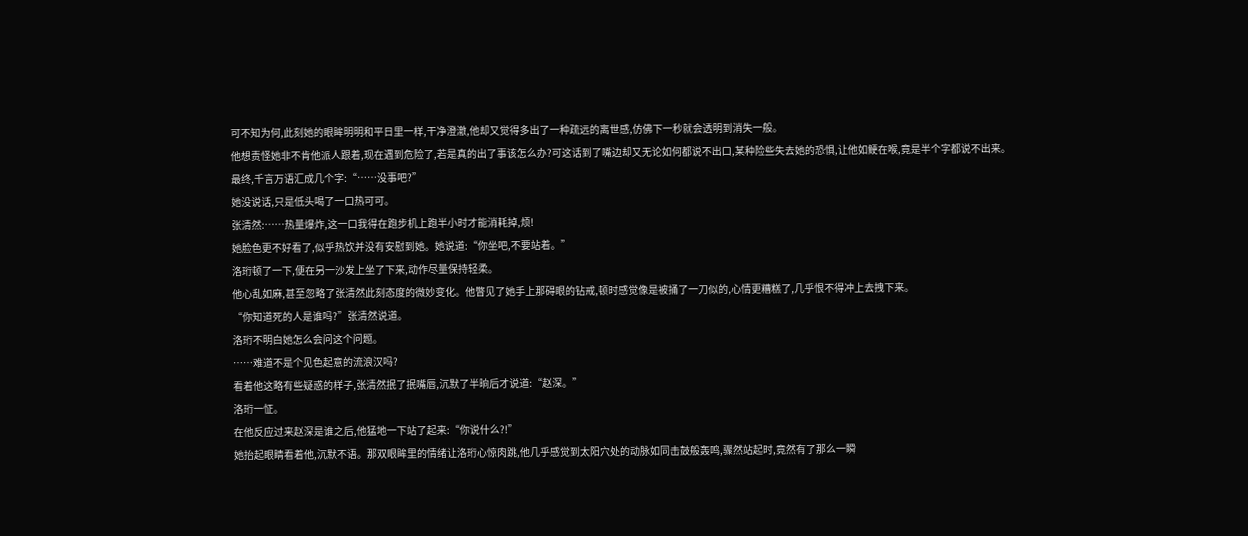可不知为何,此刻她的眼眸明明和平日里一样,干净澄澈,他却又觉得多出了一种疏远的离世感,仿佛下一秒就会透明到消失一般。
他想责怪她非不肯他派人跟着,现在遇到危险了,若是真的出了事该怎么办?可这话到了嘴边却又无论如何都说不出口,某种险些失去她的恐惧,让他如鲠在喉,竟是半个字都说不出来。
最终,千言万语汇成几个字:“……没事吧?”
她没说话,只是低头喝了一口热可可。
张清然:……热量爆炸,这一口我得在跑步机上跑半小时才能消耗掉,烦!
她脸色更不好看了,似乎热饮并没有安慰到她。她说道:“你坐吧,不要站着。”
洛珩顿了一下,便在另一沙发上坐了下来,动作尽量保持轻柔。
他心乱如麻,甚至忽略了张清然此刻态度的微妙变化。他瞥见了她手上那碍眼的钻戒,顿时感觉像是被捅了一刀似的,心情更糟糕了,几乎恨不得冲上去拽下来。
“你知道死的人是谁吗?”张清然说道。
洛珩不明白她怎么会问这个问题。
……难道不是个见色起意的流浪汉吗?
看着他这略有些疑惑的样子,张清然抿了抿嘴唇,沉默了半晌后才说道:“赵深。”
洛珩一怔。
在他反应过来赵深是谁之后,他猛地一下站了起来:“你说什么?!”
她抬起眼睛看着他,沉默不语。那双眼眸里的情绪让洛珩心惊肉跳,他几乎感觉到太阳穴处的动脉如同击鼓般轰鸣,骤然站起时,竟然有了那么一瞬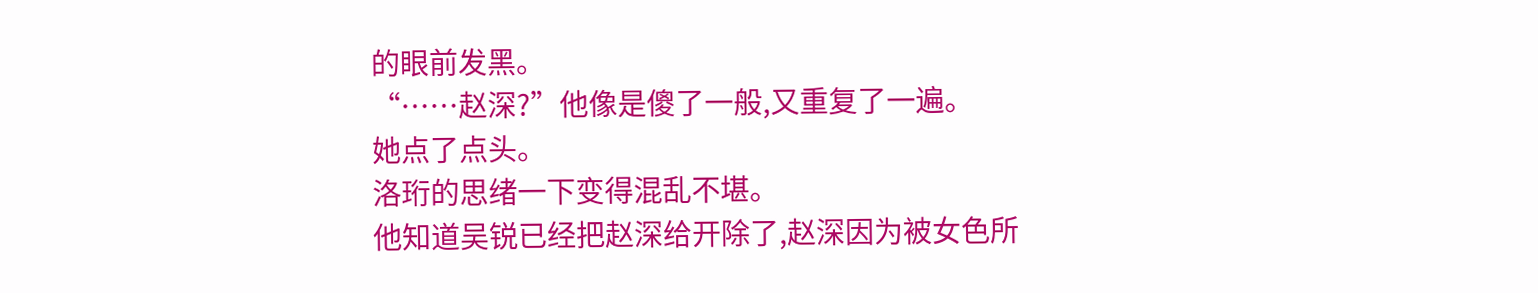的眼前发黑。
“……赵深?”他像是傻了一般,又重复了一遍。
她点了点头。
洛珩的思绪一下变得混乱不堪。
他知道吴锐已经把赵深给开除了,赵深因为被女色所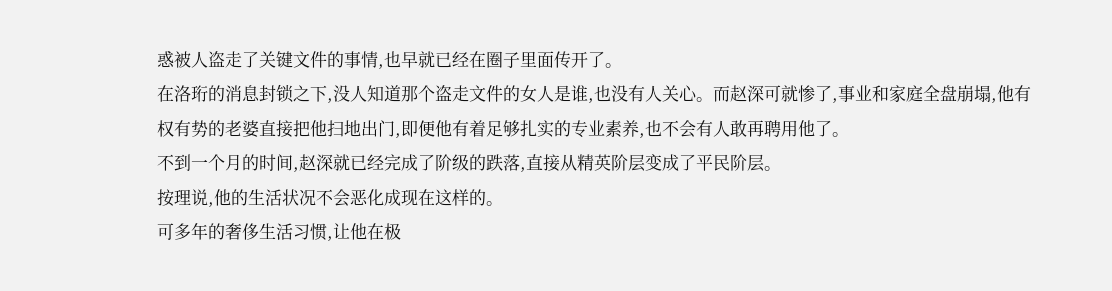惑被人盗走了关键文件的事情,也早就已经在圈子里面传开了。
在洛珩的消息封锁之下,没人知道那个盗走文件的女人是谁,也没有人关心。而赵深可就惨了,事业和家庭全盘崩塌,他有权有势的老婆直接把他扫地出门,即便他有着足够扎实的专业素养,也不会有人敢再聘用他了。
不到一个月的时间,赵深就已经完成了阶级的跌落,直接从精英阶层变成了平民阶层。
按理说,他的生活状况不会恶化成现在这样的。
可多年的奢侈生活习惯,让他在极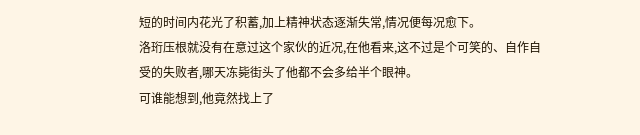短的时间内花光了积蓄,加上精神状态逐渐失常,情况便每况愈下。
洛珩压根就没有在意过这个家伙的近况,在他看来,这不过是个可笑的、自作自受的失败者,哪天冻毙街头了他都不会多给半个眼神。
可谁能想到,他竟然找上了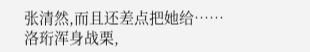张清然,而且还差点把她给……
洛珩浑身战栗,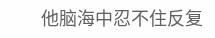他脑海中忍不住反复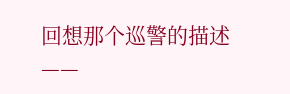回想那个巡警的描述——